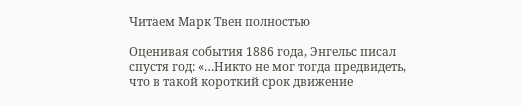Читаем Марк Твен полностью

Оценивая события 1886 года, Энгельс писал спустя год: «…Никто не мог тогда предвидеть, что в такой короткий срок движение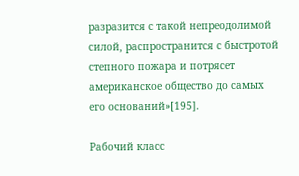разразится с такой непреодолимой силой, распространится с быстротой степного пожара и потрясет американское общество до самых его оснований»[195].

Рабочий класс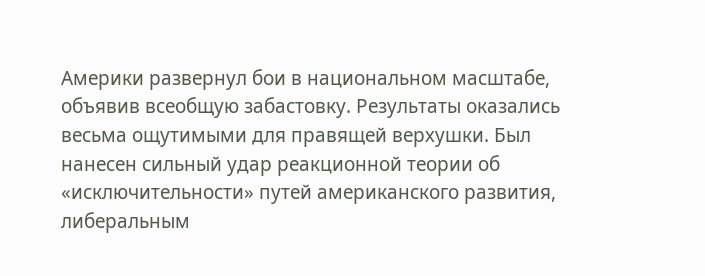Америки развернул бои в национальном масштабе, объявив всеобщую забастовку. Результаты оказались весьма ощутимыми для правящей верхушки. Был нанесен сильный удар реакционной теории об «исключительности» путей американского развития, либеральным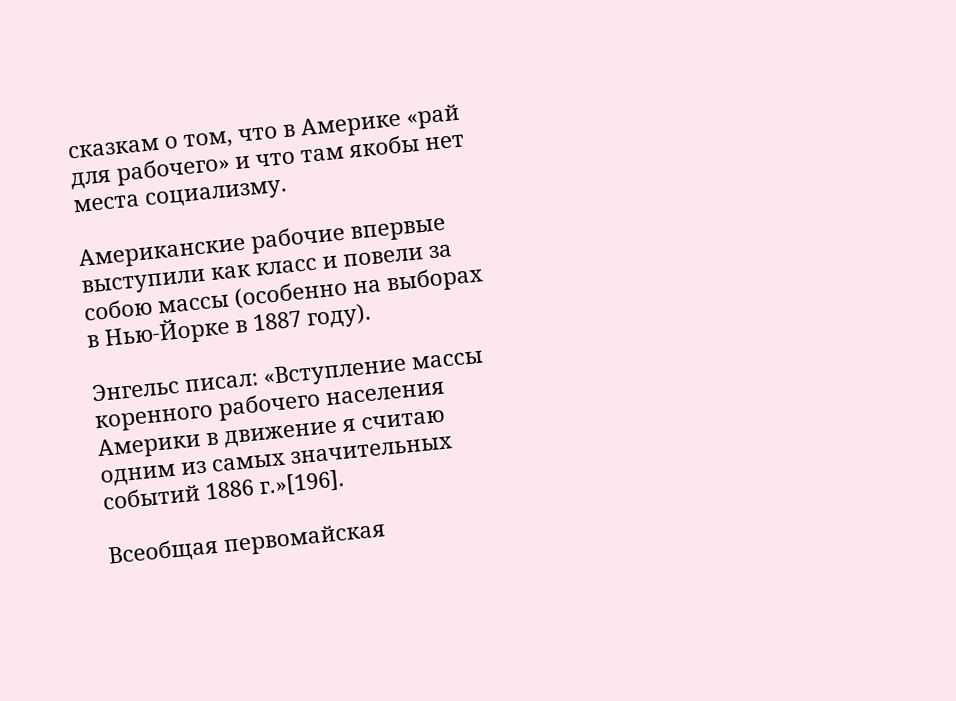сказкам о том, что в Америке «рай для рабочего» и что там якобы нет места социализму.

Американские рабочие впервые выступили как класс и повели за собою массы (особенно на выборах в Нью-Йорке в 1887 году).

Энгельс писал: «Вступление массы коренного рабочего населения Америки в движение я считаю одним из самых значительных событий 1886 г.»[196].

Всеобщая первомайская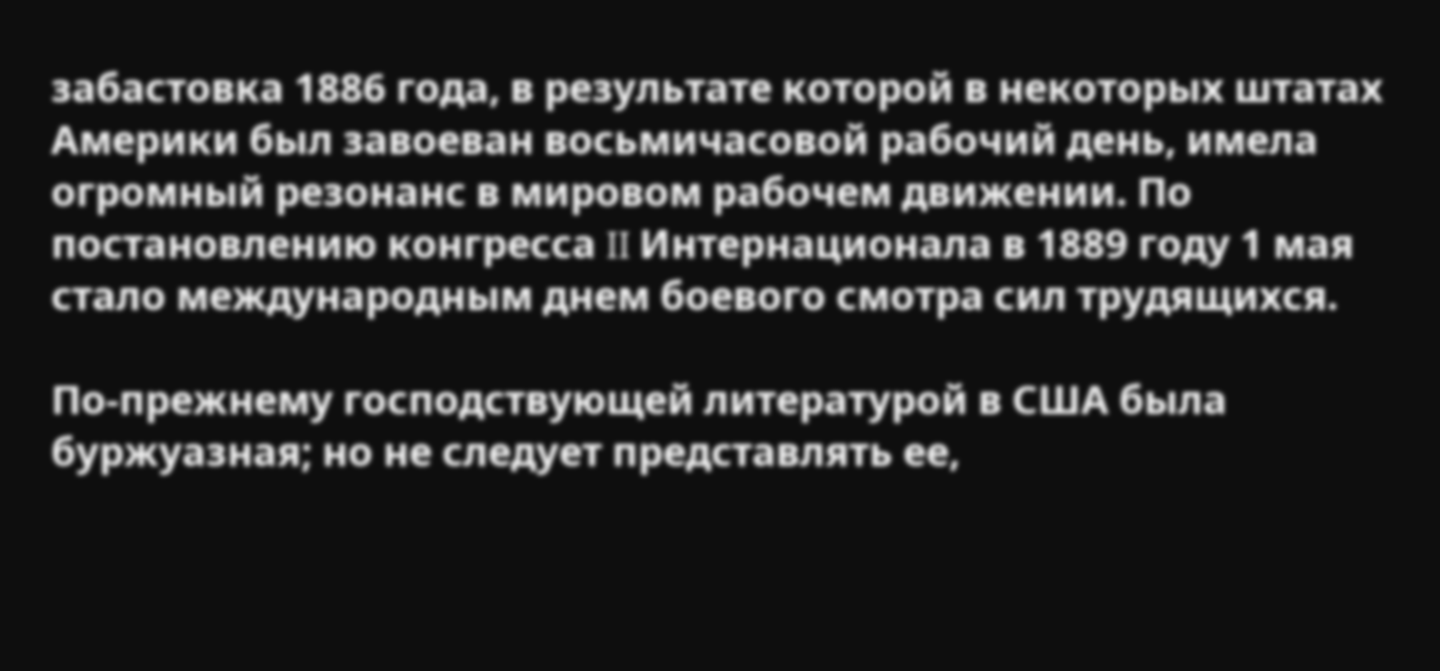забастовка 1886 года, в результате которой в некоторых штатах Америки был завоеван восьмичасовой рабочий день, имела огромный резонанс в мировом рабочем движении. По постановлению конгресса II Интернационала в 1889 году 1 мая стало международным днем боевого смотра сил трудящихся.

По-прежнему господствующей литературой в США была буржуазная; но не следует представлять ее,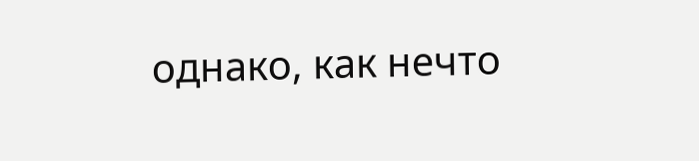однако, как нечто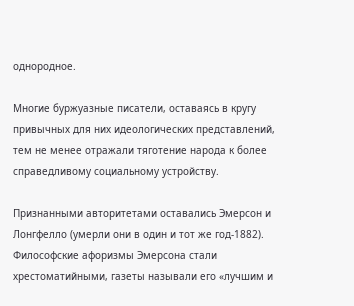однородное.

Многие буржуазные писатели, оставаясь в кругу привычных для них идеологических представлений, тем не менее отражали тяготение народа к более справедливому социальному устройству.

Признанными авторитетами оставались Эмерсон и Лонгфелло (умерли они в один и тот же год-1882). Философские афоризмы Эмерсона стали хрестоматийными, газеты называли его «лучшим и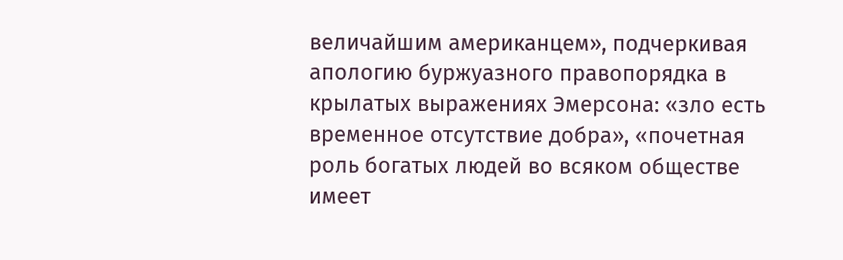величайшим американцем», подчеркивая апологию буржуазного правопорядка в крылатых выражениях Эмерсона: «зло есть временное отсутствие добра», «почетная роль богатых людей во всяком обществе имеет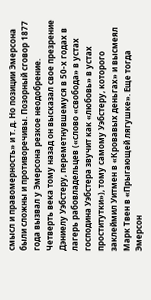смысл и правомерность» и т. д. Но позиции Эмерсона были сложны и противоречивы. Позорный сговор 1877 года вызвал у Эмерсона резкое неодобрение. Четверть века тому назад он высказал свое презрение Дэниелу Уэбстеру, переметнувшемуся в 50-х годах в лагерь рабовладельцев («слово «свобода» в устах господина Уэбстера звучит как «любовь» в устах проститутки»), тому самому Уэбстеру, которого заклеймил Уитмен в «Кровавых деньгах» и высмеял Марк Твен в «Прыгающей лягушке». Еще тогда Эмерсон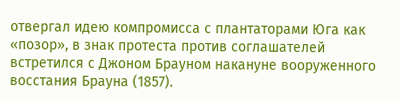отвергал идею компромисса с плантаторами Юга как «позор», в знак протеста против соглашателей встретился с Джоном Брауном накануне вооруженного восстания Брауна (1857).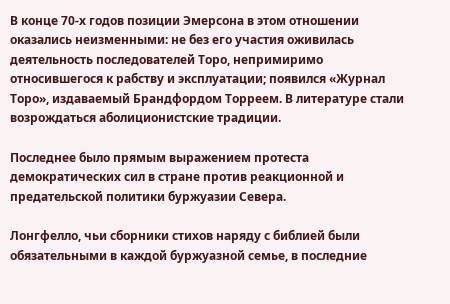В конце 70-х годов позиции Эмерсона в этом отношении оказались неизменными: не без его участия оживилась деятельность последователей Торо, непримиримо относившегося к рабству и эксплуатации; появился «Журнал Торо», издаваемый Брандфордом Торреем. В литературе стали возрождаться аболиционистские традиции.

Последнее было прямым выражением протеста демократических сил в стране против реакционной и предательской политики буржуазии Севера.

Лонгфелло, чьи сборники стихов наряду с библией были обязательными в каждой буржуазной семье, в последние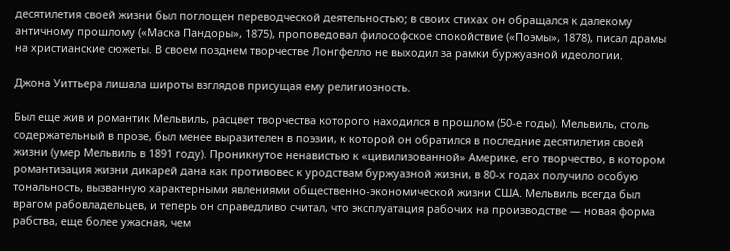десятилетия своей жизни был поглощен переводческой деятельностью; в своих стихах он обращался к далекому античному прошлому («Маска Пандоры», 1875), проповедовал философское спокойствие («Поэмы», 1878), писал драмы на христианские сюжеты. В своем позднем творчестве Лонгфелло не выходил за рамки буржуазной идеологии.

Джона Уиттьера лишала широты взглядов присущая ему религиозность.

Был еще жив и романтик Мельвиль, расцвет творчества которого находился в прошлом (50-е годы). Мельвиль, столь содержательный в прозе, был менее выразителен в поэзии, к которой он обратился в последние десятилетия своей жизни (умер Мельвиль в 1891 году). Проникнутое ненавистью к «цивилизованной» Америке, его творчество, в котором романтизация жизни дикарей дана как противовес к уродствам буржуазной жизни, в 80-х годах получило особую тональность, вызванную характерными явлениями общественно-экономической жизни США. Мельвиль всегда был врагом рабовладельцев, и теперь он справедливо считал, что эксплуатация рабочих на производстве — новая форма рабства, еще более ужасная, чем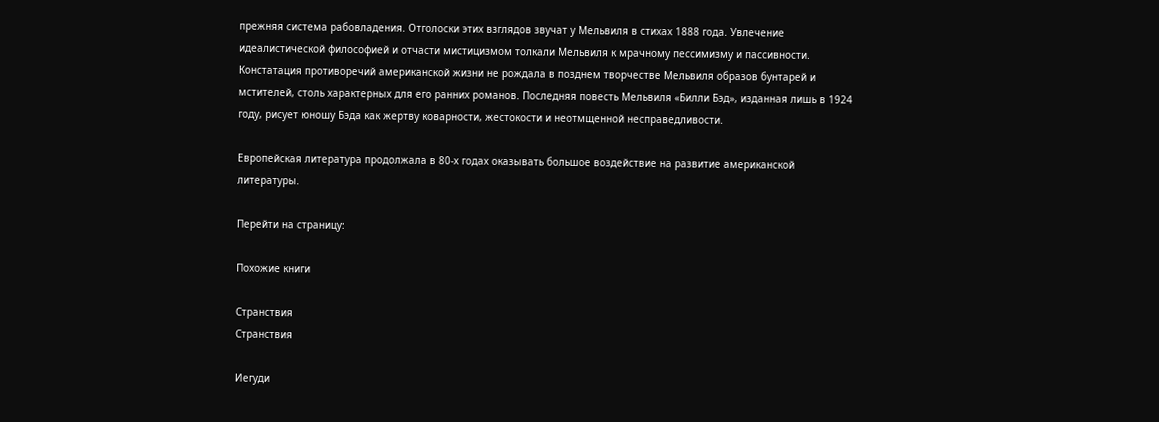прежняя система рабовладения. Отголоски этих взглядов звучат у Мельвиля в стихах 1888 года. Увлечение идеалистической философией и отчасти мистицизмом толкали Мельвиля к мрачному пессимизму и пассивности. Констатация противоречий американской жизни не рождала в позднем творчестве Мельвиля образов бунтарей и мстителей, столь характерных для его ранних романов. Последняя повесть Мельвиля «Билли Бэд», изданная лишь в 1924 году, рисует юношу Бэда как жертву коварности, жестокости и неотмщенной несправедливости.

Европейская литература продолжала в 80-х годах оказывать большое воздействие на развитие американской литературы.

Перейти на страницу:

Похожие книги

Странствия
Странствия

Иегуди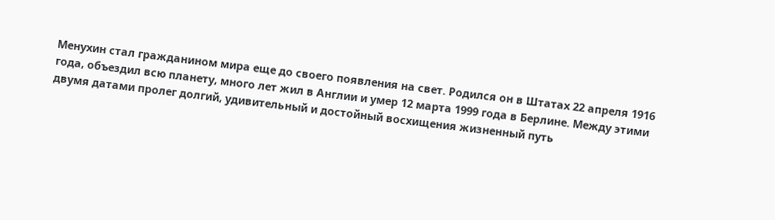Менухин стал гражданином мира еще до своего появления на свет. Родился он в Штатах 22 апреля 1916 года, объездил всю планету, много лет жил в Англии и умер 12 марта 1999 года в Берлине. Между этими двумя датами пролег долгий, удивительный и достойный восхищения жизненный путь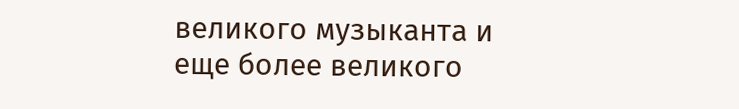великого музыканта и еще более великого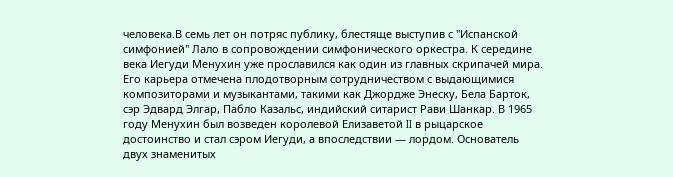человека.В семь лет он потряс публику, блестяще выступив с "Испанской симфонией" Лало в сопровождении симфонического оркестра. К середине века Иегуди Менухин уже прославился как один из главных скрипачей мира. Его карьера отмечена плодотворным сотрудничеством с выдающимися композиторами и музыкантами, такими как Джордже Энеску, Бела Барток, сэр Эдвард Элгар, Пабло Казальс, индийский ситарист Рави Шанкар. В 1965 году Менухин был возведен королевой Елизаветой II в рыцарское достоинство и стал сэром Иегуди, а впоследствии — лордом. Основатель двух знаменитых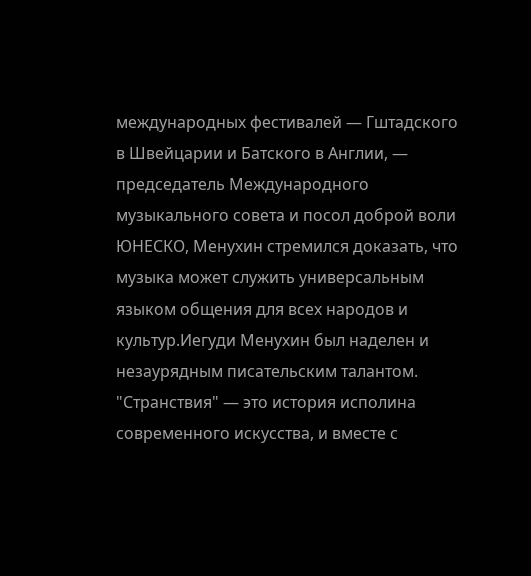международных фестивалей — Гштадского в Швейцарии и Батского в Англии, — председатель Международного музыкального совета и посол доброй воли ЮНЕСКО, Менухин стремился доказать, что музыка может служить универсальным языком общения для всех народов и культур.Иегуди Менухин был наделен и незаурядным писательским талантом. "Странствия" — это история исполина современного искусства, и вместе с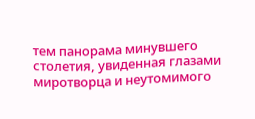тем панорама минувшего столетия, увиденная глазами миротворца и неутомимого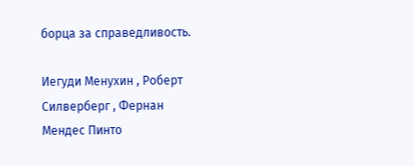борца за справедливость.

Иегуди Менухин , Роберт Силверберг , Фернан Мендес Пинто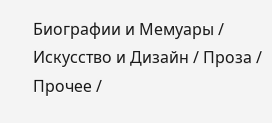Биографии и Мемуары / Искусство и Дизайн / Проза / Прочее /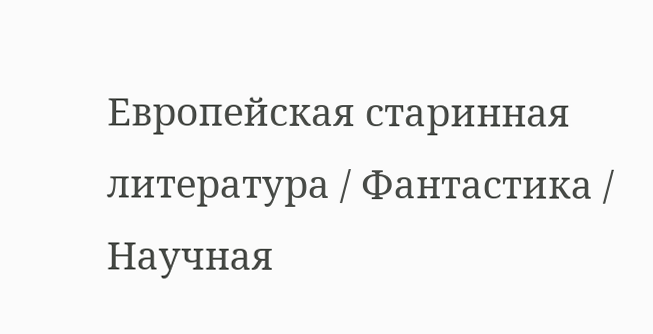Европейская старинная литература / Фантастика / Научная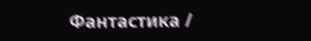Фантастика /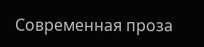Современная проза